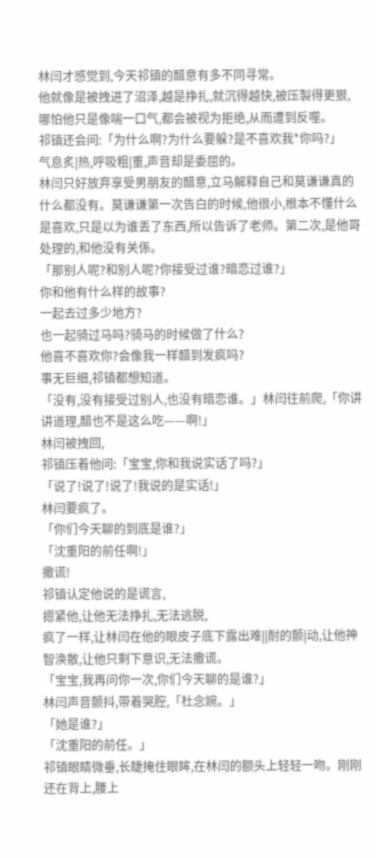林闫才感觉到,今天祁镇的醋意有多不同寻常。
他就像是被拽进了沼泽,越是挣扎,就沉得越快,被压製得更狠,哪怕他只是像喘一口气,都会被视为拒绝,从而遭到反噬。
祁镇还会问:「为什么啊?为什么要躲?是不喜欢我*你吗?」
气息炙|热,呼吸粗|重,声音却是委屈的。
林闫只好放弃享受男朋友的醋意,立马解释自己和莫谦谦真的什么都没有。莫谦谦第一次告白的时候,他很小,根本不懂什么是喜欢,只是以为谁丢了东西,所以告诉了老师。第二次,是他哥处理的,和他没有关係。
「那别人呢?和别人呢?你接受过谁?暗恋过谁?」
你和他有什么样的故事?
一起去过多少地方?
也一起骑过马吗?骑马的时候做了什么?
他喜不喜欢你?会像我一样醋到发疯吗?
事无巨细,祁镇都想知道。
「没有,没有接受过别人,也没有暗恋谁。」林闫往前爬,「你讲讲道理,醋也不是这么吃——啊!」
林闫被拽回,
祁镇压着他问:「宝宝,你和我说实话了吗?」
「说了!说了!说了!我说的是实话!」
林闫要疯了。
「你们今天聊的到底是谁?」
「沈重阳的前任啊!」
撒谎!
祁镇认定他说的是谎言,
摁紧他,让他无法挣扎,无法逃脱,
疯了一样,让林闫在他的眼皮子底下露出难||耐的颤|动,让他神智涣散,让他只剩下意识,无法撒谎。
「宝宝,我再问你一次,你们今天聊的是谁?」
林闫声音颤抖,带着哭腔,「杜念婉。」
「她是谁?」
「沈重阳的前任。」
祁镇眼睛微垂,长睫掩住眼眸,在林闫的额头上轻轻一吻。刚刚还在背上,腰上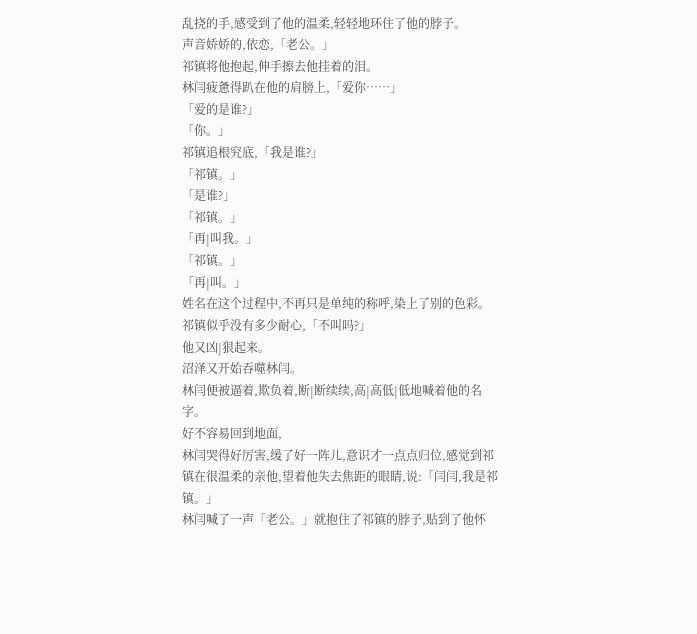乱挠的手,感受到了他的温柔,轻轻地环住了他的脖子。
声音娇娇的,依恋,「老公。」
祁镇将他抱起,伸手擦去他挂着的泪。
林闫疲惫得趴在他的肩膀上,「爱你……」
「爱的是谁?」
「你。」
祁镇追根究底,「我是谁?」
「祁镇。」
「是谁?」
「祁镇。」
「再|叫我。」
「祁镇。」
「再|叫。」
姓名在这个过程中,不再只是单纯的称呼,染上了别的色彩。
祁镇似乎没有多少耐心,「不叫吗?」
他又凶|狠起来。
沼泽又开始吞噬林闫。
林闫便被逼着,欺负着,断|断续续,高|高低|低地喊着他的名字。
好不容易回到地面,
林闫哭得好厉害,缓了好一阵儿,意识才一点点归位,感觉到祁镇在很温柔的亲他,望着他失去焦距的眼睛,说:「闫闫,我是祁镇。」
林闫喊了一声「老公。」就抱住了祁镇的脖子,贴到了他怀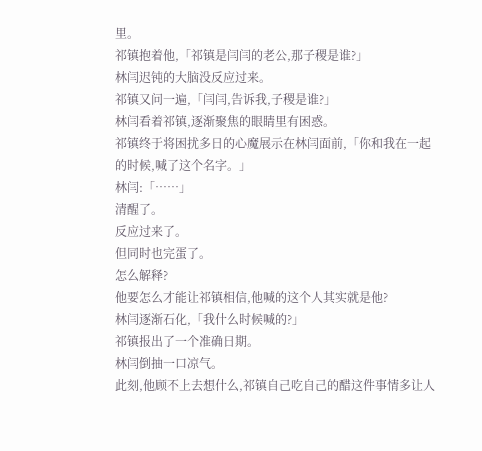里。
祁镇抱着他,「祁镇是闫闫的老公,那子稷是谁?」
林闫迟钝的大脑没反应过来。
祁镇又问一遍,「闫闫,告诉我,子稷是谁?」
林闫看着祁镇,逐渐聚焦的眼睛里有困惑。
祁镇终于将困扰多日的心魔展示在林闫面前,「你和我在一起的时候,喊了这个名字。」
林闫:「……」
清醒了。
反应过来了。
但同时也完蛋了。
怎么解释?
他要怎么才能让祁镇相信,他喊的这个人其实就是他?
林闫逐渐石化,「我什么时候喊的?」
祁镇报出了一个准确日期。
林闫倒抽一口凉气。
此刻,他顾不上去想什么,祁镇自己吃自己的醋这件事情多让人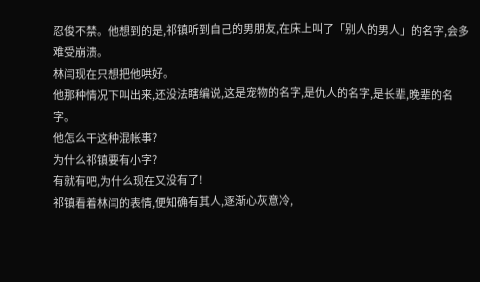忍俊不禁。他想到的是,祁镇听到自己的男朋友,在床上叫了「别人的男人」的名字,会多难受崩溃。
林闫现在只想把他哄好。
他那种情况下叫出来,还没法瞎编说,这是宠物的名字,是仇人的名字,是长辈,晚辈的名字。
他怎么干这种混帐事?
为什么祁镇要有小字?
有就有吧,为什么现在又没有了!
祁镇看着林闫的表情,便知确有其人,逐渐心灰意冷,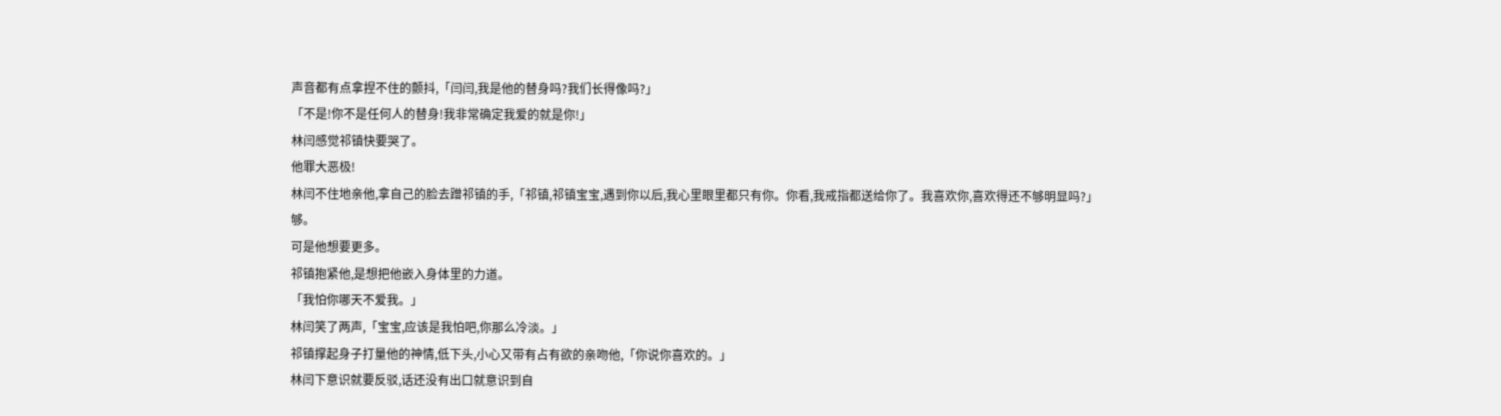声音都有点拿捏不住的颤抖,「闫闫,我是他的替身吗?我们长得像吗?」
「不是!你不是任何人的替身!我非常确定我爱的就是你!」
林闫感觉祁镇快要哭了。
他罪大恶极!
林闫不住地亲他,拿自己的脸去蹭祁镇的手,「祁镇,祁镇宝宝,遇到你以后,我心里眼里都只有你。你看,我戒指都送给你了。我喜欢你,喜欢得还不够明显吗?」
够。
可是他想要更多。
祁镇抱紧他,是想把他嵌入身体里的力道。
「我怕你哪天不爱我。」
林闫笑了两声,「宝宝,应该是我怕吧,你那么冷淡。」
祁镇撑起身子打量他的神情,低下头,小心又带有占有欲的亲吻他,「你说你喜欢的。」
林闫下意识就要反驳,话还没有出口就意识到自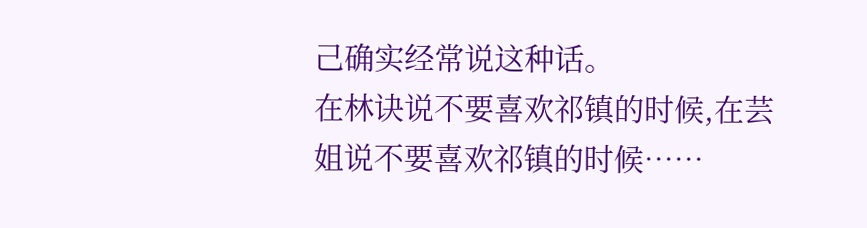己确实经常说这种话。
在林诀说不要喜欢祁镇的时候,在芸姐说不要喜欢祁镇的时候……